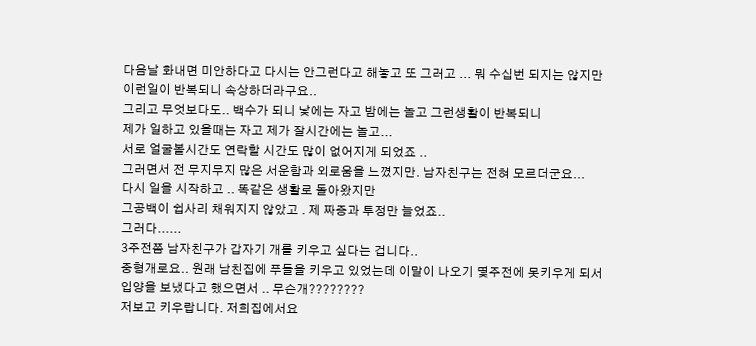다음날 화내면 미안하다고 다시는 안그런다고 해놓고 또 그러고 ... 뭐 수십번 되지는 않지만
이런일이 반복되니 속상하더라구요..
그리고 무엇보다도.. 백수가 되니 낯에는 자고 밤에는 놀고 그런생활이 반복되니
제가 일하고 있을때는 자고 제가 잘시간에는 놀고...
서로 얼굴볼시간도 연락할 시간도 많이 없어지게 되었죠 ..
그러면서 전 무지무지 많은 서운함과 외로움을 느꼈지만. 남자친구는 전혀 모르더군요...
다시 일을 시작하고 .. 똑같은 생활로 돌아왔지만
그공백이 쉽사리 채워지지 않았고 . 제 짜증과 투정만 늘었죠..
그러다......
3주전쯤 남자친구가 갑자기 개를 키우고 싶다는 겁니다..
중형개로요.. 원래 남친집에 푸들을 키우고 있었는데 이말이 나오기 몇주전에 못키우게 되서
입양을 보냈다고 했으면서 .. 무슨개????????
저보고 키우랍니다. 저희집에서요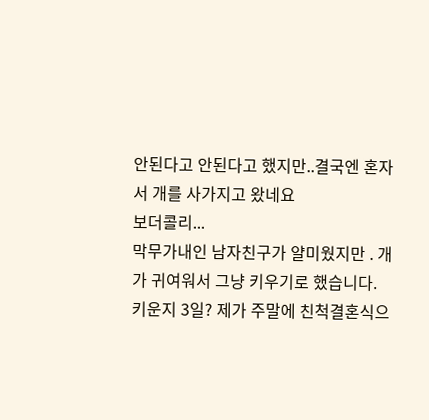안된다고 안된다고 했지만..결국엔 혼자서 개를 사가지고 왔네요
보더콜리...
막무가내인 남자친구가 얄미웠지만 . 개가 귀여워서 그냥 키우기로 했습니다.
키운지 3일? 제가 주말에 친척결혼식으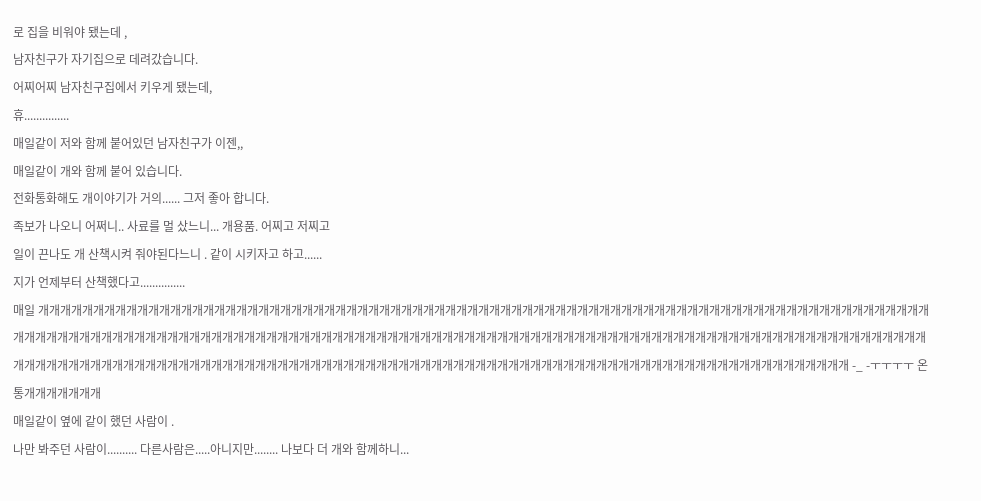로 집을 비워야 됐는데 ,
남자친구가 자기집으로 데려갔습니다.
어찌어찌 남자친구집에서 키우게 됐는데,
휴...............
매일같이 저와 함께 붙어있던 남자친구가 이젠,,
매일같이 개와 함께 붙어 있습니다.
전화통화해도 개이야기가 거의...... 그저 좋아 합니다.
족보가 나오니 어쩌니.. 사료를 멀 샀느니... 개용품. 어찌고 저찌고
일이 끈나도 개 산책시켜 줘야된다느니 . 같이 시키자고 하고......
지가 언제부터 산책했다고...............
매일 개개개개개개개개개개개개개개개개개개개개개개개개개개개개개개개개개개개개개개개개개개개개개개개개개개개개개개개개개개개개개개개개개개개개개개개개개개개개개개개개개개개개개개개개개개개개개개개개개개개개개개개개개개개개개개개개개개개개개개개개개개개개개개개개개개개개개개개개개개개개개개개개개개개개개개개개개개개개개개개개개개개개개개개개개개개개개개개개개개개개개개개개개개개개개개개개개개개개개개개개개개개개개개개개개개개개개개개개개개개개개개개개개개개개개개개개개개개개개개개개 -_ -ㅜㅜㅜㅜ 온통개개개개개개개
매일같이 옆에 같이 했던 사람이 .
나만 봐주던 사람이.......... 다른사람은.....아니지만........ 나보다 더 개와 함께하니...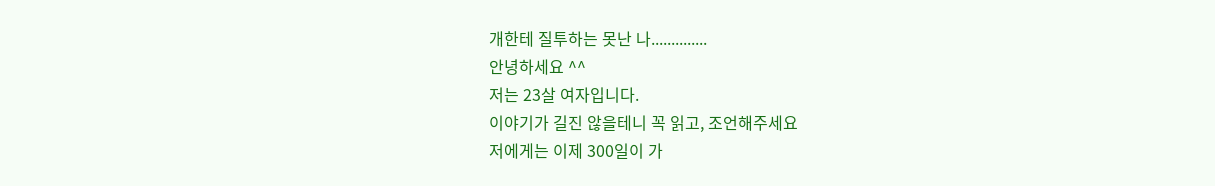개한테 질투하는 못난 나..............
안녕하세요 ^^
저는 23살 여자입니다.
이야기가 길진 않을테니 꼭 읽고, 조언해주세요
저에게는 이제 300일이 가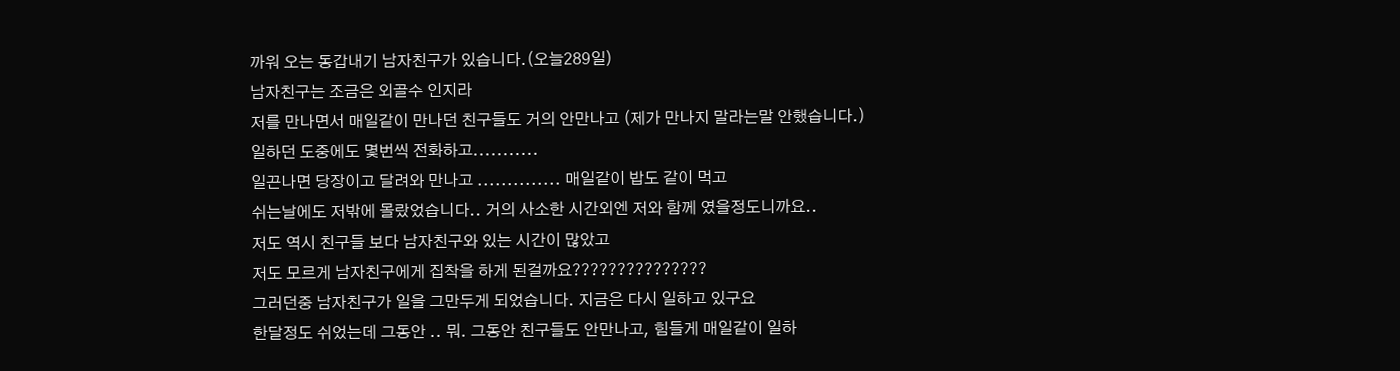까워 오는 동갑내기 남자친구가 있습니다.(오늘289일)
남자친구는 조금은 외골수 인지라
저를 만나면서 매일같이 만나던 친구들도 거의 안만나고 (제가 만나지 말라는말 안했습니다.)
일하던 도중에도 몇번씩 전화하고...........
일끈나면 당장이고 달려와 만나고 .............. 매일같이 밥도 같이 먹고
쉬는날에도 저밖에 몰랐었습니다.. 거의 사소한 시간외엔 저와 함께 였을정도니까요..
저도 역시 친구들 보다 남자친구와 있는 시간이 많았고
저도 모르게 남자친구에게 집착을 하게 된걸까요???????????????
그러던중 남자친구가 일을 그만두게 되었습니다. 지금은 다시 일하고 있구요
한달정도 쉬었는데 그동안 .. 뭐. 그동안 친구들도 안만나고, 힘들게 매일같이 일하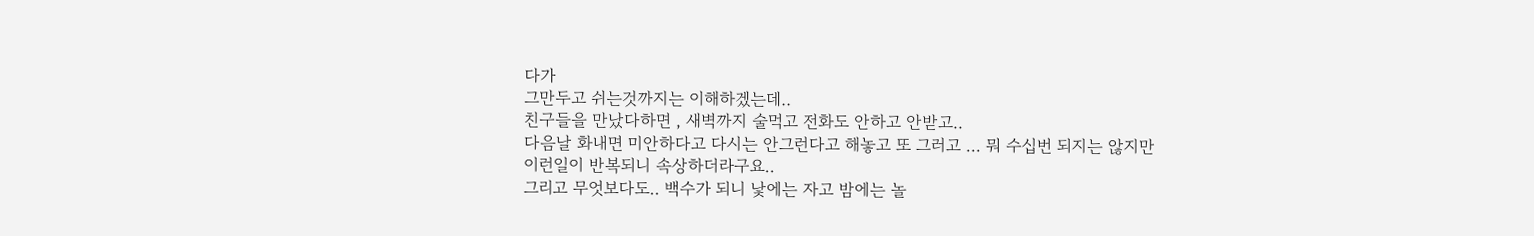다가
그만두고 쉬는것까지는 이해하겠는데..
친구들을 만났다하면 , 새벽까지 술먹고 전화도 안하고 안받고..
다음날 화내면 미안하다고 다시는 안그런다고 해놓고 또 그러고 ... 뭐 수십번 되지는 않지만
이런일이 반복되니 속상하더라구요..
그리고 무엇보다도.. 백수가 되니 낯에는 자고 밤에는 놀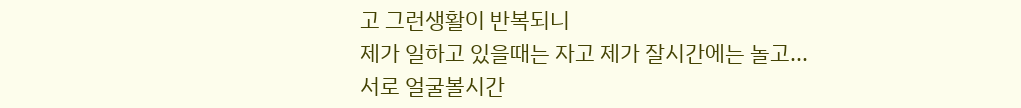고 그런생활이 반복되니
제가 일하고 있을때는 자고 제가 잘시간에는 놀고...
서로 얼굴볼시간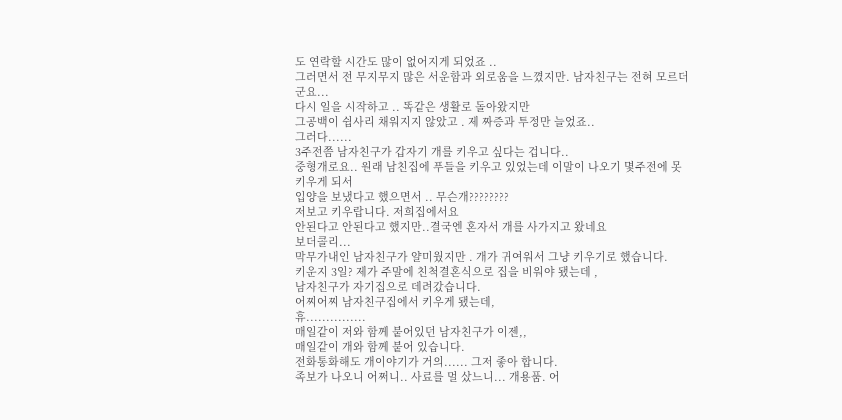도 연락할 시간도 많이 없어지게 되었죠 ..
그러면서 전 무지무지 많은 서운함과 외로움을 느꼈지만. 남자친구는 전혀 모르더군요...
다시 일을 시작하고 .. 똑같은 생활로 돌아왔지만
그공백이 쉽사리 채워지지 않았고 . 제 짜증과 투정만 늘었죠..
그러다......
3주전쯤 남자친구가 갑자기 개를 키우고 싶다는 겁니다..
중형개로요.. 원래 남친집에 푸들을 키우고 있었는데 이말이 나오기 몇주전에 못키우게 되서
입양을 보냈다고 했으면서 .. 무슨개????????
저보고 키우랍니다. 저희집에서요
안된다고 안된다고 했지만..결국엔 혼자서 개를 사가지고 왔네요
보더콜리...
막무가내인 남자친구가 얄미웠지만 . 개가 귀여워서 그냥 키우기로 했습니다.
키운지 3일? 제가 주말에 친척결혼식으로 집을 비워야 됐는데 ,
남자친구가 자기집으로 데려갔습니다.
어찌어찌 남자친구집에서 키우게 됐는데,
휴...............
매일같이 저와 함께 붙어있던 남자친구가 이젠,,
매일같이 개와 함께 붙어 있습니다.
전화통화해도 개이야기가 거의...... 그저 좋아 합니다.
족보가 나오니 어쩌니.. 사료를 멀 샀느니... 개용품. 어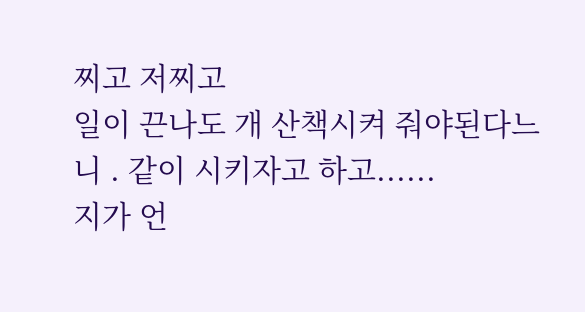찌고 저찌고
일이 끈나도 개 산책시켜 줘야된다느니 . 같이 시키자고 하고......
지가 언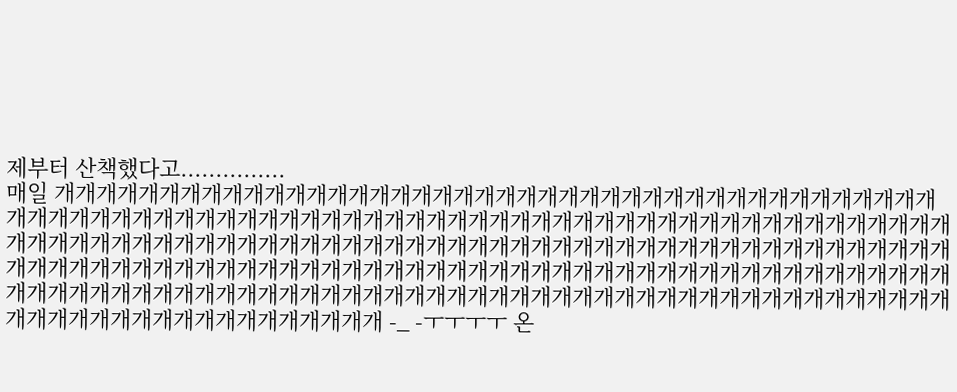제부터 산책했다고...............
매일 개개개개개개개개개개개개개개개개개개개개개개개개개개개개개개개개개개개개개개개개개개개개개개개개개개개개개개개개개개개개개개개개개개개개개개개개개개개개개개개개개개개개개개개개개개개개개개개개개개개개개개개개개개개개개개개개개개개개개개개개개개개개개개개개개개개개개개개개개개개개개개개개개개개개개개개개개개개개개개개개개개개개개개개개개개개개개개개개개개개개개개개개개개개개개개개개개개개개개개개개개개개개개개개개개개개개개개개개개개개개개개개개개개개개개개개개개개개개개개개개 -_ -ㅜㅜㅜㅜ 온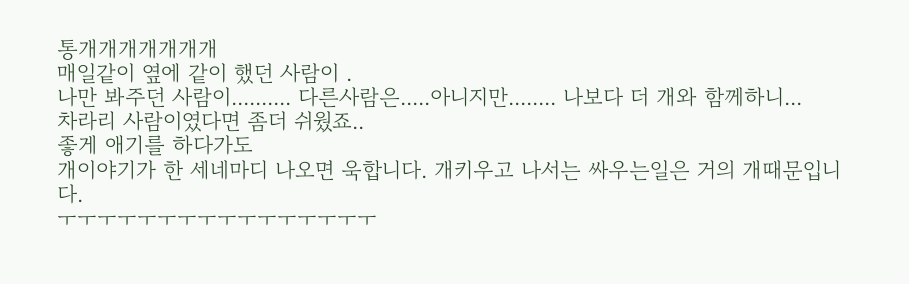통개개개개개개개
매일같이 옆에 같이 했던 사람이 .
나만 봐주던 사람이.......... 다른사람은.....아니지만........ 나보다 더 개와 함께하니...
차라리 사람이였다면 좀더 쉬웠죠..
좋게 애기를 하다가도
개이야기가 한 세네마디 나오면 욱합니다. 개키우고 나서는 싸우는일은 거의 개때문입니다.
ㅜㅜㅜㅜㅜㅜㅜㅜㅜㅜㅜㅜㅜㅜㅜㅜ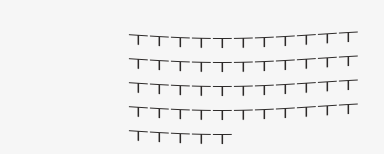ㅜㅜㅜㅜㅜㅜㅜㅜㅜㅜㅜㅜㅜㅜㅜㅜㅜㅜㅜㅜㅜㅜㅜㅜㅜㅜㅜㅜㅜㅜㅜㅜㅜㅜㅜㅜㅜㅜㅜㅜㅜㅜㅜㅜㅜㅜㅜㅜㅜ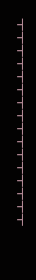ㅜㅜㅜㅜㅜㅜㅜㅜㅜㅜㅜㅜㅜㅜㅜㅜ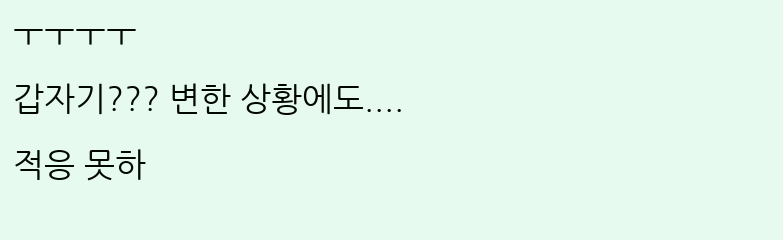ㅜㅜㅜㅜ
갑자기??? 변한 상황에도....
적응 못하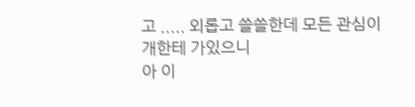고 ..... 외롭고 쓸쓸한데 모든 관심이 개한테 가있으니
아 이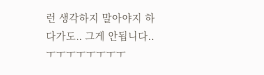런 생각하지 말아야지 하다가도.. 그게 안됩니다.. ㅜㅜㅜㅜㅜㅜㅜㅜ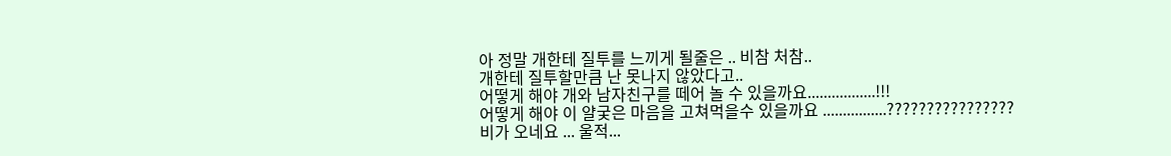아 정말 개한테 질투를 느끼게 될줄은 .. 비참 처참..
개한테 질투할만큼 난 못나지 않았다고..
어떻게 해야 개와 남자친구를 떼어 놀 수 있을까요.................!!!
어떻게 해야 이 얄궂은 마음을 고쳐먹을수 있을까요 ................????????????????
비가 오네요 ... 울적...